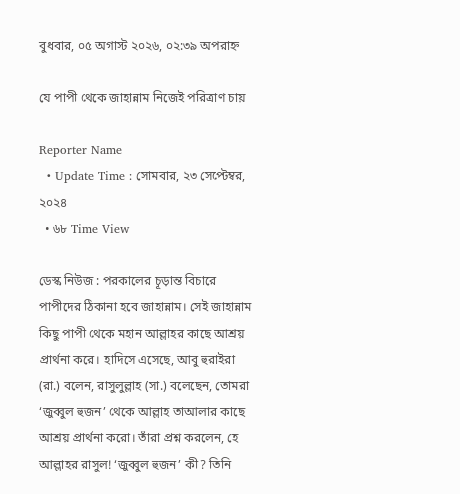বুধবার, ০৫ অগাস্ট ২০২৬, ০২:৩৯ অপরাহ্ন

যে পাপী থেকে জাহান্নাম নিজেই পরিত্রাণ চায়

Reporter Name
  • Update Time : সোমবার, ২৩ সেপ্টেম্বর, ২০২৪
  • ৬৮ Time View

ডেস্ক নিউজ : পরকালের চূড়ান্ত বিচারে পাপীদের ঠিকানা হবে জাহান্নাম। সেই জাহান্নাম কিছু পাপী থেকে মহান আল্লাহর কাছে আশ্রয় প্রার্থনা করে। হাদিসে এসেছে, আবু হুরাইরা (রা.) বলেন, রাসুলুল্লাহ (সা.) বলেছেন, তোমরা ‘জুব্বুল হুজন’ থেকে আল্লাহ তাআলার কাছে আশ্রয় প্রার্থনা করো। তাঁরা প্রশ্ন করলেন, হে আল্লাহর রাসুল! ‘জুব্বুল হুজন’ কী? তিনি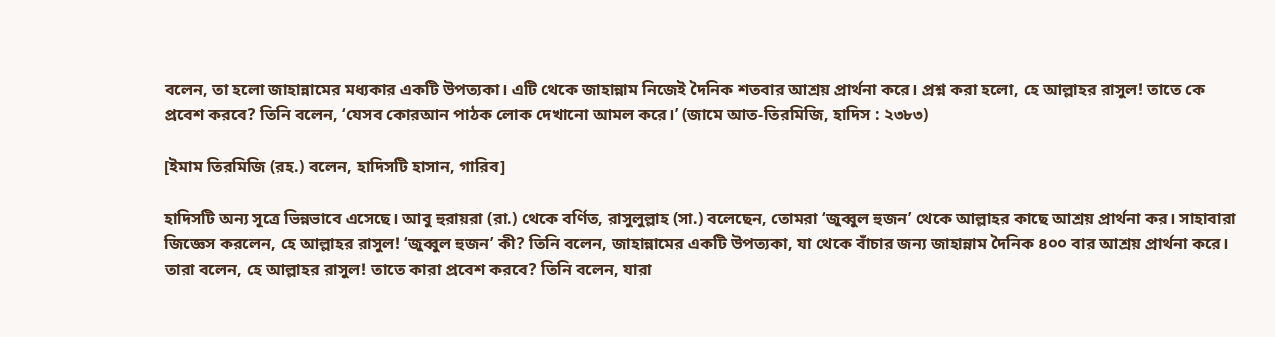বলেন, তা হলো জাহান্নামের মধ্যকার একটি উপত্যকা। এটি থেকে জাহান্নাম নিজেই দৈনিক শতবার আশ্রয় প্রার্থনা করে। প্রশ্ন করা হলো, হে আল্লাহর রাসুল! তাতে কে প্রবেশ করবে? তিনি বলেন, ‘যেসব কোরআন পাঠক লোক দেখানো আমল করে।’ (জামে আত-তিরমিজি, হাদিস : ২৩৮৩)

[ইমাম তিরমিজি (রহ.) বলেন, হাদিসটি হাসান, গারিব]

হাদিসটি অন্য সূত্রে ভিন্নভাবে এসেছে। আবু হুরায়রা (রা.) থেকে বর্ণিত, রাসুলুল্লাহ (সা.) বলেছেন, তোমরা ‘জুব্বুল হুজন’ থেকে আল্লাহর কাছে আশ্রয় প্রার্থনা কর। সাহাবারা জিজ্ঞেস করলেন, হে আল্লাহর রাসুল! ‘জুব্বুল হুজন’ কী? তিনি বলেন, জাহান্নামের একটি উপত্যকা, যা থেকে বাঁচার জন্য জাহান্নাম দৈনিক ৪০০ বার আশ্রয় প্রার্থনা করে। তারা বলেন, হে আল্লাহর রাসুল! তাতে কারা প্রবেশ করবে? তিনি বলেন, যারা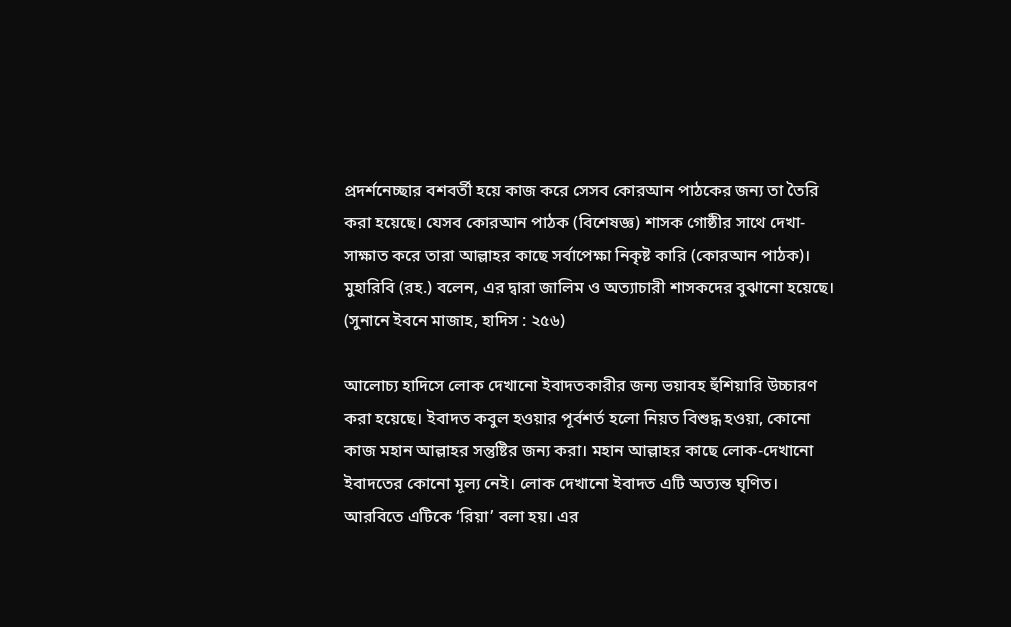প্রদর্শনেচ্ছার বশবর্তী হয়ে কাজ করে সেসব কোরআন পাঠকের জন্য তা তৈরি করা হয়েছে। যেসব কোরআন পাঠক (বিশেষজ্ঞ) শাসক গোষ্ঠীর সাথে দেখা-সাক্ষাত করে তারা আল্লাহর কাছে সর্বাপেক্ষা নিকৃষ্ট কারি (কোরআন পাঠক)। মুহারিবি (রহ.) বলেন, এর দ্বারা জালিম ও অত্যাচারী শাসকদের বুঝানো হয়েছে। (সুনানে ইবনে মাজাহ, হাদিস : ২৫৬)

আলোচ্য হাদিসে লোক দেখানো ইবাদতকারীর জন্য ভয়াবহ হুঁশিয়ারি উচ্চারণ করা হয়েছে। ইবাদত কবুল হওয়ার পূর্বশর্ত হলো নিয়ত বিশুদ্ধ হওয়া, কোনো কাজ মহান আল্লাহর সন্তুষ্টির জন্য করা। মহান আল্লাহর কাছে লোক-দেখানো ইবাদতের কোনো মূল্য নেই। লোক দেখানো ইবাদত এটি অত্যন্ত ঘৃণিত। আরবিতে এটিকে ‘রিয়া’ বলা হয়। এর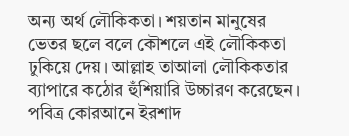অন্য অর্থ লৌকিকতা। শয়তান মানুষের ভেতর ছলে বলে কৌশলে এই লৌকিকতা ঢুকিয়ে দেয়। আল্লাহ তাআলা লৌকিকতার ব্যাপারে কঠোর হুঁশিয়ারি উচ্চারণ করেছেন। পবিত্র কোরআনে ইরশাদ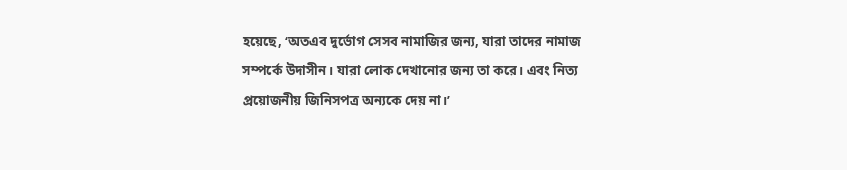হয়েছে, ‘অতএব দুর্ভোগ সেসব নামাজির জন্য, যারা তাদের নামাজ সম্পর্কে উদাসীন। যারা লোক দেখানোর জন্য তা করে। এবং নিত্য প্রয়োজনীয় জিনিসপত্র অন্যকে দেয় না।’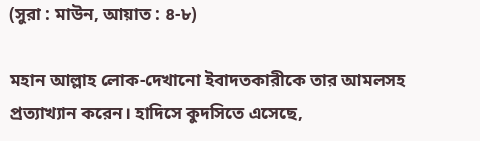(সুরা : মাউন, আয়াত : ৪-৮)

মহান আল্লাহ লোক-দেখানো ইবাদতকারীকে তার আমলসহ প্রত্যাখ্যান করেন। হাদিসে কুদসিতে এসেছে,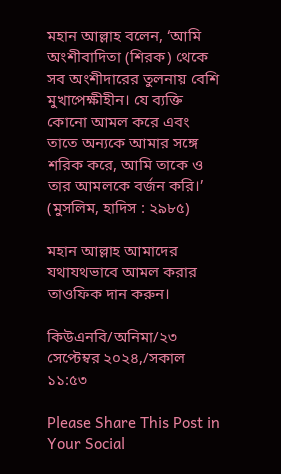মহান আল্লাহ বলেন, ‘আমি অংশীবাদিতা (শিরক) থেকে সব অংশীদারের তুলনায় বেশি মুখাপেক্ষীহীন। যে ব্যক্তি কোনো আমল করে এবং তাতে অন্যকে আমার সঙ্গে শরিক করে, আমি তাকে ও তার আমলকে বর্জন করি।’ (মুসলিম, হাদিস : ২৯৮৫)

মহান আল্লাহ আমাদের যথাযথভাবে আমল করার তাওফিক দান করুন।

কিউএনবি/অনিমা/২৩ সেপ্টেম্বর ২০২৪,/সকাল ১১:৫৩

Please Share This Post in Your Social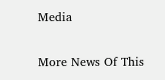Media

More News Of This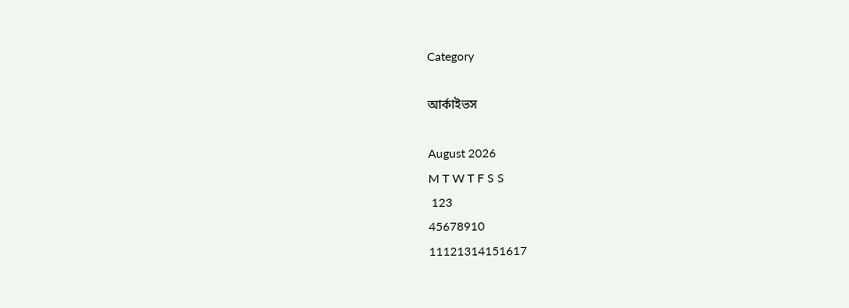Category

আর্কাইভস

August 2026
M T W T F S S
 123
45678910
11121314151617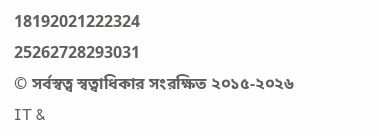18192021222324
25262728293031
© সর্বস্বত্ব স্বত্বাধিকার সংরক্ষিত ২০১৫-২০২৬
IT &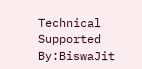Technical Supported By:BiswaJit